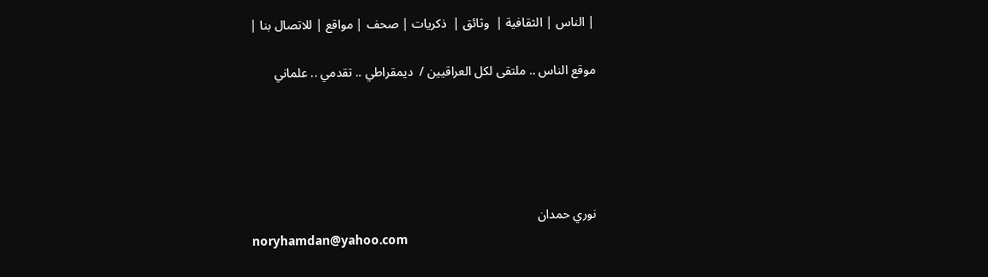| الناس | الثقافية |  وثائق |  ذكريات | صحف | مواقع | للاتصال بنا |

موقع الناس .. ملتقى لكل العراقيين /  ديمقراطي .. تقدمي .. علماني





نوري حمدان
noryhamdan@yahoo.com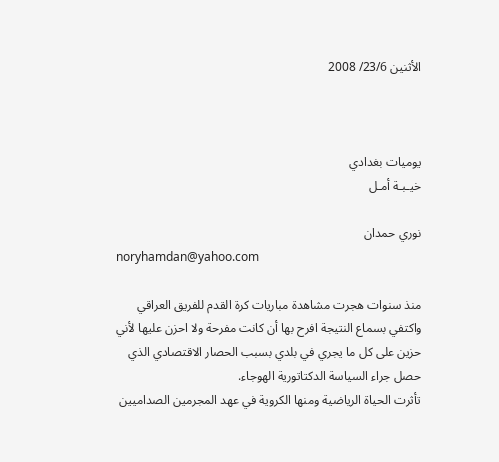الأثنين 23/6/ 2008



يوميات بغدادي
خيـبـة أمـل

نوري حمدان
noryhamdan@yahoo.com

منذ سنوات هجرت مشاهدة مباريات كرة القدم للفريق العراقي واكتفي بسماع النتيجة افرح بها أن كانت مفرحة ولا احزن عليها لأني حزين على كل ما يجري في بلدي بسبب الحصار الاقتصادي الذي حصل جراء السياسة الدكتاتورية الهوجاء.
تأثرت الحياة الرياضية ومنها الكروية في عهد المجرمين الصداميين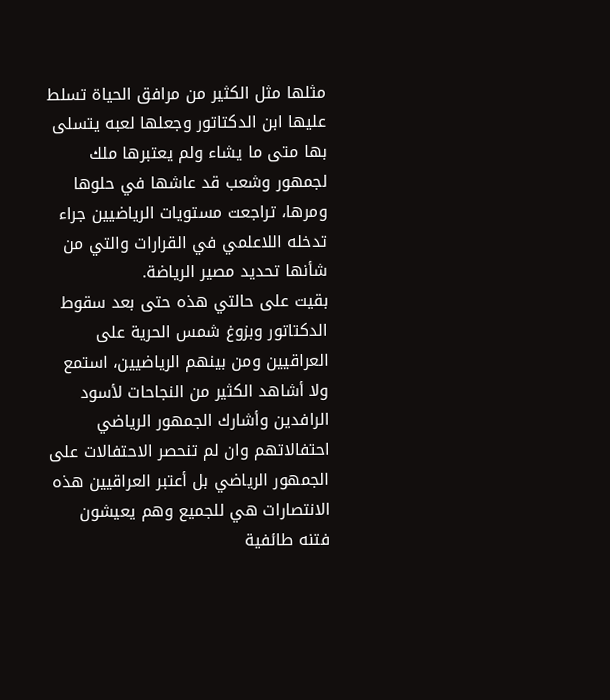مثلها مثل الكثير من مرافق الحياة تسلط عليها ابن الدكتاتور وجعلها لعبه يتسلى بها متى ما يشاء ولم يعتبرها ملك لجمهور وشعب قد عاشها في حلوها ومرها، تراجعت مستويات الرياضيين جراء تدخله اللاعلمي في القرارات والتي من شأنها تحديد مصير الرياضة.
بقيت على حالتي هذه حتى بعد سقوط الدكتاتور وبزوغ شمس الحرية على العراقيين ومن بينهم الرياضيين، استمع ولا أشاهد الكثير من النجاحات لأسود الرافدين وأشارك الجمهور الرياضي احتفالاتهم وان لم تنحصر الاحتفالات على الجمهور الرياضي بل أعتبر العراقيين هذه الانتصارات هي للجميع وهم يعيشون فتنه طائفية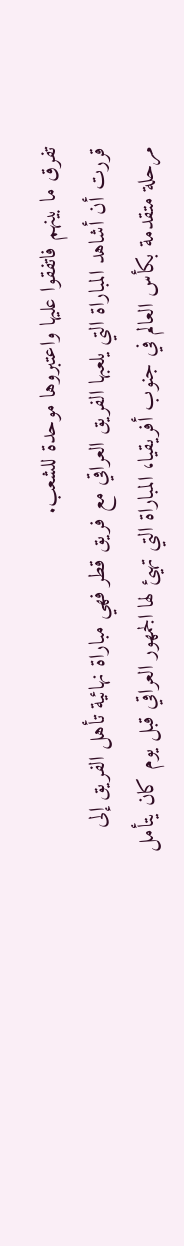تفرق ما بينهم فاتفقوا عليها واعتبروها موحدة للشعب.
قررت أن أشاهد المباراة التي يلعبها الفريق العراقي مع فريق قطر فهي مباراة نهائية تأهل الفريق إلى مرحلة متقدمة بكأس العالم في جنوب أفريقيا، المباراة التي تهيئ لها الجمهور العراقي قبل يوم كان يتأمل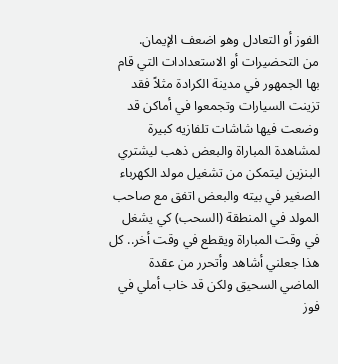الفوز أو التعادل وهو اضعف الإيمان.
من التحضيرات أو الاستعدادات التي قام بها الجمهور في مدينة الكرادة مثلاً فقد تزينت السيارات وتجمعوا في أماكن قد وضعت فيها شاشات تلفازيه كبيرة لمشاهدة المباراة والبعض ذهب ليشتري البنزين ليتمكن من تشغيل مولد الكهرباء الصغير في بيته والبعض اتفق مع صاحب المولد في المنطقة (السحب) كي يشغل في وقت المباراة ويقطع في وقت أخر.. كل هذا جعلني أشاهد وأتحرر من عقدة الماضي السحيق ولكن قد خاب أملي في فوز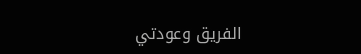الفريق وعودتي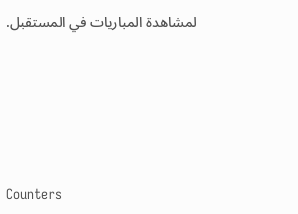لمشاهدة المباريات في المستقبل.





Counters